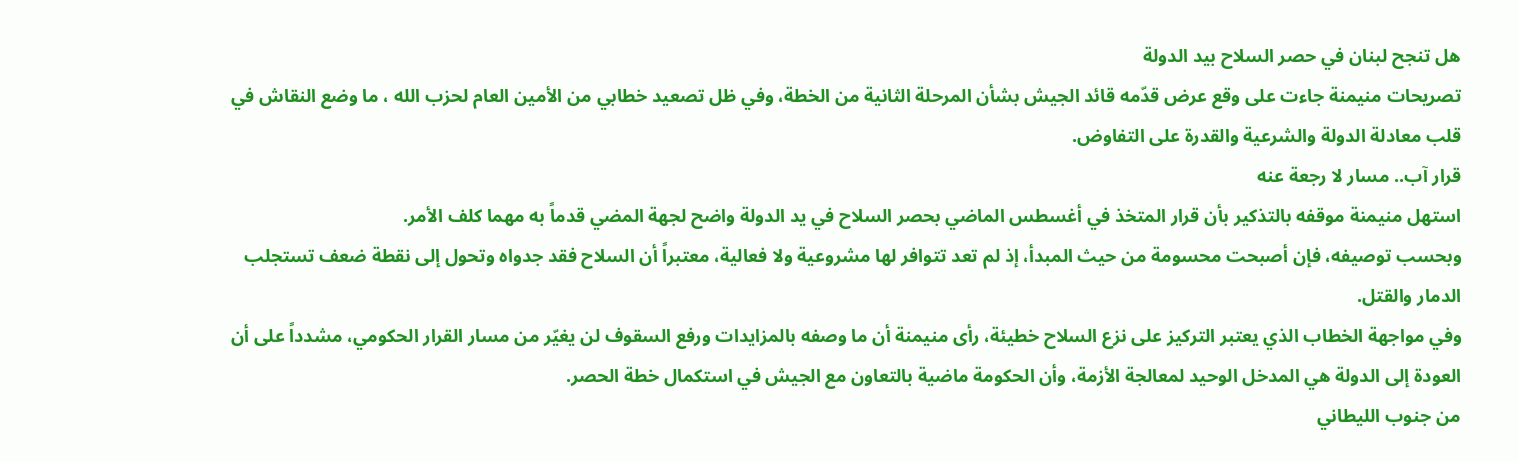هل تنجح لبنان في حصر السلاح بيد الدولة
تصريحات منيمنة جاءت على وقع عرض قدّمه قائد الجيش بشأن المرحلة الثانية من الخطة، وفي ظل تصعيد خطابي من الأمين العام لحزب الله ، ما وضع النقاش في قلب معادلة الدولة والشرعية والقدرة على التفاوض.
قرار آب.. مسار لا رجعة عنه
استهل منيمنة موقفه بالتذكير بأن قرار المتخذ في أغسطس الماضي بحصر السلاح في يد الدولة واضح لجهة المضي قدماً به مهما كلف الأمر.
وبحسب توصيفه، فإن أصبحت محسومة من حيث المبدأ، إذ لم تعد تتوافر لها مشروعية ولا فعالية، معتبراً أن السلاح فقد جدواه وتحول إلى نقطة ضعف تستجلب الدمار والقتل.
وفي مواجهة الخطاب الذي يعتبر التركيز على نزع السلاح خطيئة، رأى منيمنة أن ما وصفه بالمزايدات ورفع السقوف لن يغيّر من مسار القرار الحكومي، مشدداً على أن العودة إلى الدولة هي المدخل الوحيد لمعالجة الأزمة، وأن الحكومة ماضية بالتعاون مع الجيش في استكمال خطة الحصر.
من جنوب الليطاني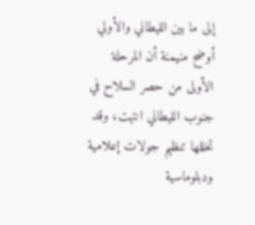إلى ما بين الليطاني والأولي
أوضح منيمنة أن المرحلة الأولى من حصر السلاح في جنوب الليطاني انتهت، وقد تخللها تنظيم جولات إعلامية ودبلوماسية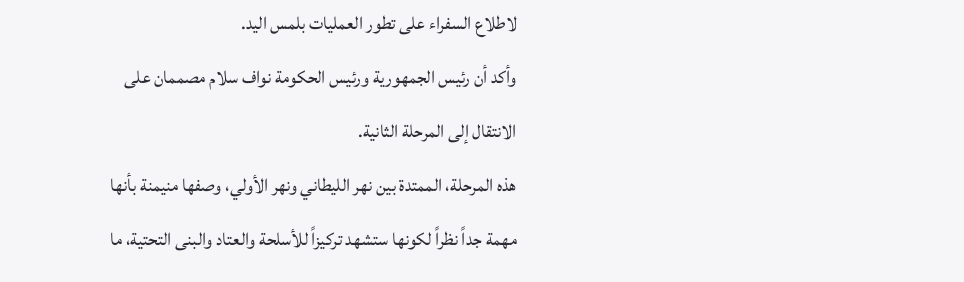لاطلاع السفراء على تطور العمليات بلمس اليد.
وأكد أن رئيس الجمهورية ورئيس الحكومة نواف سلام مصممان على الانتقال إلى المرحلة الثانية.
هذه المرحلة، الممتدة بين نهر الليطاني ونهر الأولي، وصفها منيمنة بأنها مهمة جداً نظراً لكونها ستشهد تركيزاً للأسلحة والعتاد والبنى التحتية، ما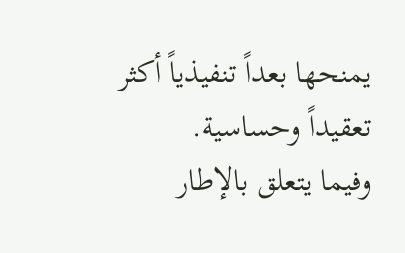يمنحها بعداً تنفيذياً أكثر تعقيداً وحساسية.
وفيما يتعلق بالإطار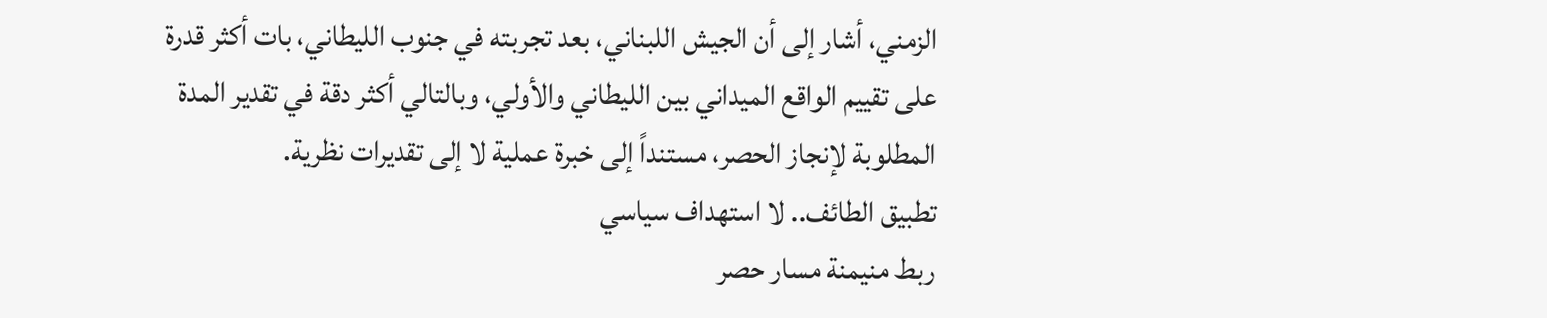الزمني، أشار إلى أن الجيش اللبناني، بعد تجربته في جنوب الليطاني، بات أكثر قدرة على تقييم الواقع الميداني بين الليطاني والأولي، وبالتالي أكثر دقة في تقدير المدة المطلوبة لإنجاز الحصر، مستنداً إلى خبرة عملية لا إلى تقديرات نظرية.
تطبيق الطائف.. لا استهداف سياسي
ربط منيمنة مسار حصر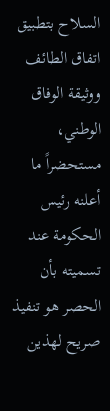السلاح بتطبيق اتفاق الطائف ووثيقة الوفاق الوطني، مستحضراً ما أعلنه رئيس الحكومة عند تسميته بأن الحصر هو تنفيذ صريح لهذين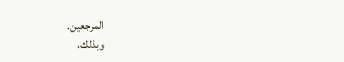المرجعين.
وبذلك،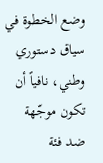وضع الخطوة في سياق دستوري وطني، نافياً أن تكون موجّهة ضد فئة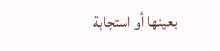بعينها أو استجابة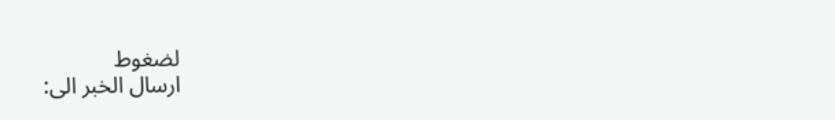لضغوط
ارسال الخبر الى: